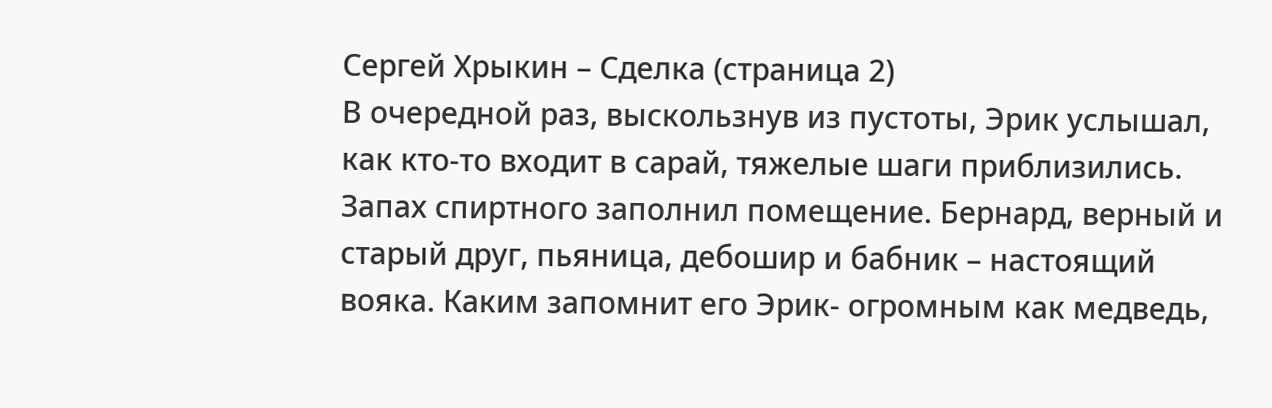Сергей Хрыкин – Сделка (страница 2)
В очередной раз, выскользнув из пустоты, Эрик услышал, как кто-то входит в сарай, тяжелые шаги приблизились. Запах спиртного заполнил помещение. Бернард, верный и старый друг, пьяница, дебошир и бабник – настоящий вояка. Каким запомнит его Эрик- огромным как медведь,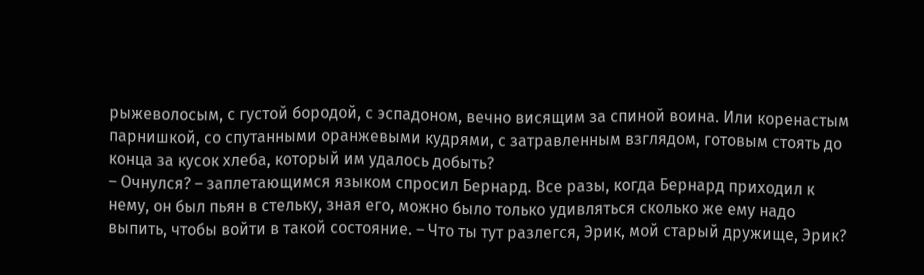рыжеволосым, с густой бородой, с эспадоном, вечно висящим за спиной воина. Или коренастым парнишкой, со спутанными оранжевыми кудрями, с затравленным взглядом, готовым стоять до конца за кусок хлеба, который им удалось добыть?
– Очнулся? – заплетающимся языком спросил Бернард. Все разы, когда Бернард приходил к нему, он был пьян в стельку, зная его, можно было только удивляться сколько же ему надо выпить, чтобы войти в такой состояние. – Что ты тут разлегся, Эрик, мой старый дружище, Эрик?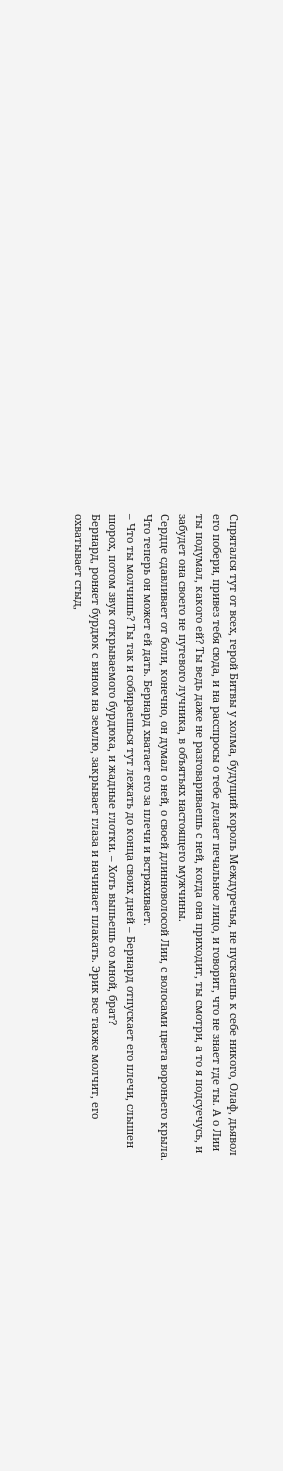Спрятался тут от всех, герой Битвы у холма, будущий король Междуречья, не пускаешь к себе никого, Олаф, дьявол его побери, привез тебя сюда, и на расспросы о тебе делает печальное лицо, и говорит, что не знает где ты. А о Лии ты подумал, какого ей? Ты ведь даже не разговариваешь с ней, когда она приходит, ты смотри, а то я подсуечусь, и забудет она своего не путевого лучника, в объятьях настоящего мужчины.
Сердце сдавливает от боли, конечно, он думал о ней, о своей длинноволосой Лии, с волосами цвета вороньего крыла. Что теперь он может ей дать. Бернард хватает его за плечи и встряхивает.
– Что ты молчишь? Ты так и собираешься тут лежать до конца своих дней – Бернард отпускает его плечи, слышен шорох, потом звук открываемого бурдюка, и жадные глотки. – Хоть выпьешь со мной, брат?
Бернард, роняет бурдюк с вином на землю, закрывает глаза и начинает плакать. Эрик все также молчит, его охватывает стыд,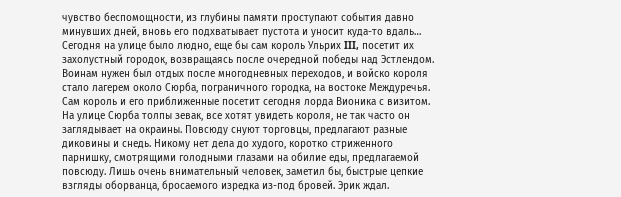чувство беспомощности, из глубины памяти проступают события давно минувших дней, вновь его подхватывает пустота и уносит куда-то вдаль…
Сегодня на улице было людно, еще бы сам король Ульрих III, посетит их захолустный городок, возвращаясь после очередной победы над Эстлендом. Воинам нужен был отдых после многодневных переходов, и войско короля стало лагерем около Сюрба, пограничного городка, на востоке Междуречья. Сам король и его приближенные посетит сегодня лорда Вионика с визитом. На улице Сюрба толпы зевак, все хотят увидеть короля, не так часто он заглядывает на окраины. Повсюду снуют торговцы, предлагают разные диковины и снедь. Никому нет дела до худого, коротко стриженного парнишку, смотрящими голодными глазами на обилие еды, предлагаемой повсюду. Лишь очень внимательный человек, заметил бы, быстрые цепкие взгляды оборванца, бросаемого изредка из-под бровей. Эрик ждал.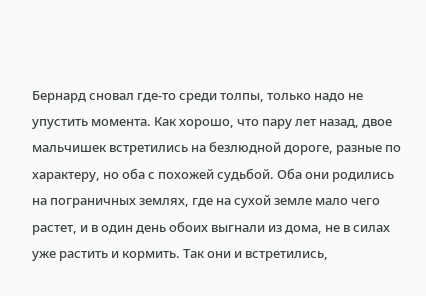Бернард сновал где-то среди толпы, только надо не упустить момента. Как хорошо, что пару лет назад, двое мальчишек встретились на безлюдной дороге, разные по характеру, но оба с похожей судьбой. Оба они родились на пограничных землях, где на сухой земле мало чего растет, и в один день обоих выгнали из дома, не в силах уже растить и кормить. Так они и встретились,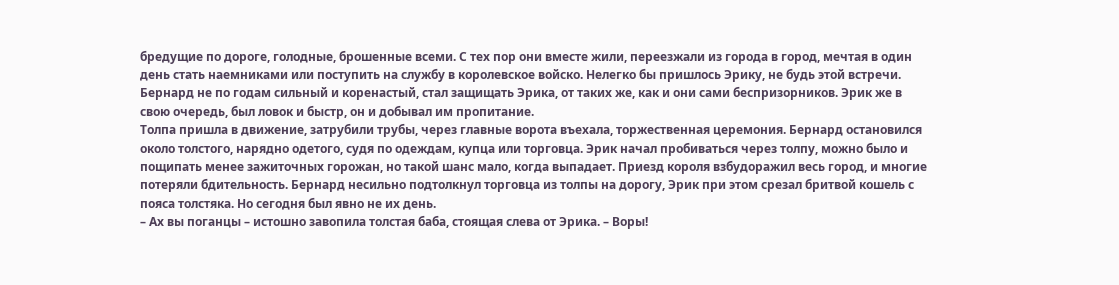бредущие по дороге, голодные, брошенные всеми. С тех пор они вместе жили, переезжали из города в город, мечтая в один день стать наемниками или поступить на службу в королевское войско. Нелегко бы пришлось Эрику, не будь этой встречи. Бернард не по годам сильный и коренастый, стал защищать Эрика, от таких же, как и они сами беспризорников. Эрик же в свою очередь, был ловок и быстр, он и добывал им пропитание.
Толпа пришла в движение, затрубили трубы, через главные ворота въехала, торжественная церемония. Бернард остановился около толстого, нарядно одетого, судя по одеждам, купца или торговца. Эрик начал пробиваться через толпу, можно было и пощипать менее зажиточных горожан, но такой шанс мало, когда выпадает. Приезд короля взбудоражил весь город, и многие потеряли бдительность. Бернард несильно подтолкнул торговца из толпы на дорогу, Эрик при этом срезал бритвой кошель с пояса толстяка. Но сегодня был явно не их день.
– Ах вы поганцы – истошно завопила толстая баба, стоящая слева от Эрика. – Воры!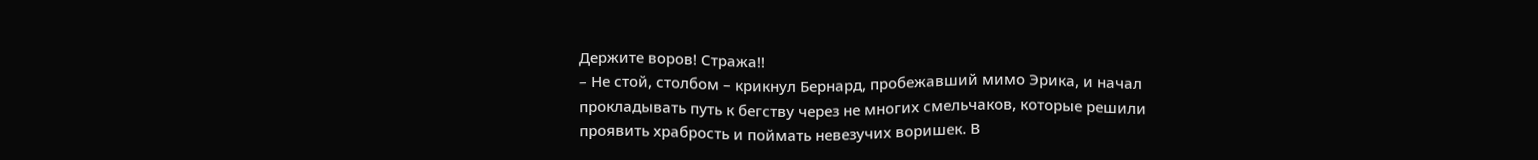Держите воров! Стража!!
– Не стой, столбом – крикнул Бернард, пробежавший мимо Эрика, и начал прокладывать путь к бегству через не многих смельчаков, которые решили проявить храбрость и поймать невезучих воришек. В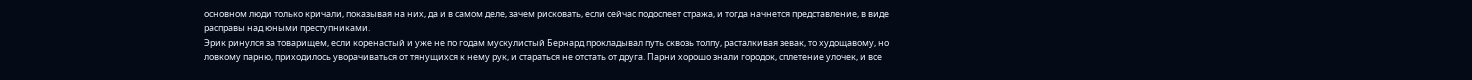основном люди только кричали, показывая на них, да и в самом деле, зачем рисковать, если сейчас подоспеет стража, и тогда начнется представление, в виде расправы над юными преступниками.
Эрик ринулся за товарищем, если коренастый и уже не по годам мускулистый Бернард прокладывал путь сквозь толпу, расталкивая зевак, то худощавому, но ловкому парню, приходилось уворачиваться от тянущихся к нему рук, и стараться не отстать от друга. Парни хорошо знали городок, сплетение улочек, и все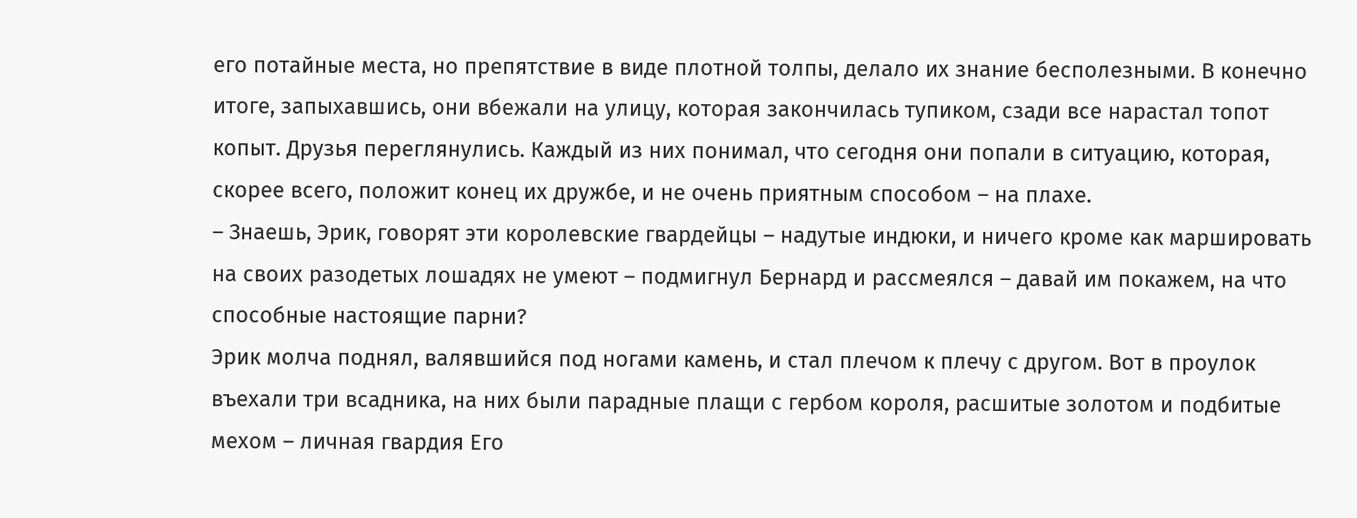его потайные места, но препятствие в виде плотной толпы, делало их знание бесполезными. В конечно итоге, запыхавшись, они вбежали на улицу, которая закончилась тупиком, сзади все нарастал топот копыт. Друзья переглянулись. Каждый из них понимал, что сегодня они попали в ситуацию, которая, скорее всего, положит конец их дружбе, и не очень приятным способом – на плахе.
– Знаешь, Эрик, говорят эти королевские гвардейцы – надутые индюки, и ничего кроме как маршировать на своих разодетых лошадях не умеют – подмигнул Бернард и рассмеялся – давай им покажем, на что способные настоящие парни?
Эрик молча поднял, валявшийся под ногами камень, и стал плечом к плечу с другом. Вот в проулок въехали три всадника, на них были парадные плащи с гербом короля, расшитые золотом и подбитые мехом – личная гвардия Его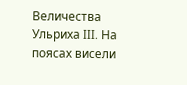Величества Ульриха III. На поясах висели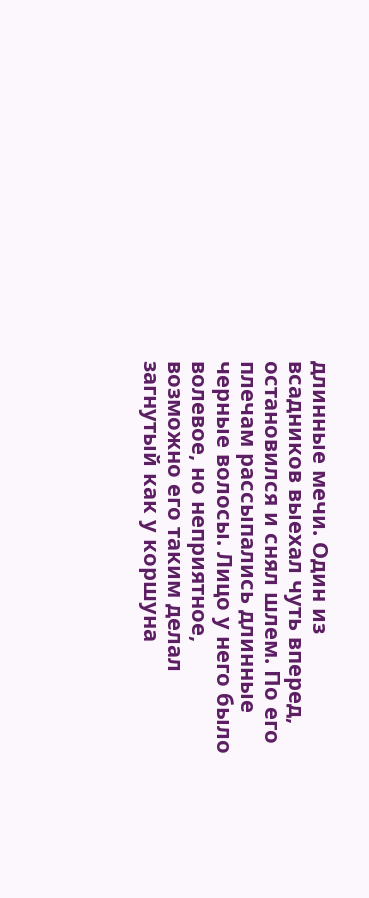длинные мечи. Один из всадников выехал чуть вперед, остановился и снял шлем. По его плечам рассыпались длинные черные волосы. Лицо у него было волевое, но неприятное, возможно его таким делал загнутый как у коршуна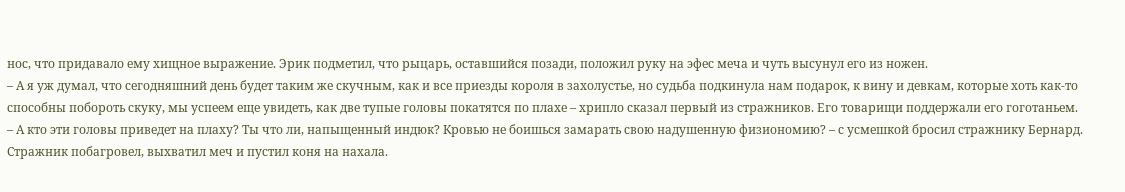нос, что придавало ему хищное выражение. Эрик подметил, что рыцарь, оставшийся позади, положил руку на эфес меча и чуть высунул его из ножен.
– А я уж думал, что сегодняшний день будет таким же скучным, как и все приезды короля в захолустье, но судьба подкинула нам подарок, к вину и девкам, которые хоть как-то способны побороть скуку, мы успеем еще увидеть, как две тупые головы покатятся по плахе – хрипло сказал первый из стражников. Его товарищи поддержали его гоготаньем.
– А кто эти головы приведет на плаху? Ты что ли, напыщенный индюк? Кровью не боишься замарать свою надушенную физиономию? – с усмешкой бросил стражнику Бернард. Стражник побагровел, выхватил меч и пустил коня на нахала.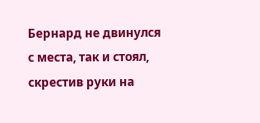Бернард не двинулся с места, так и стоял, скрестив руки на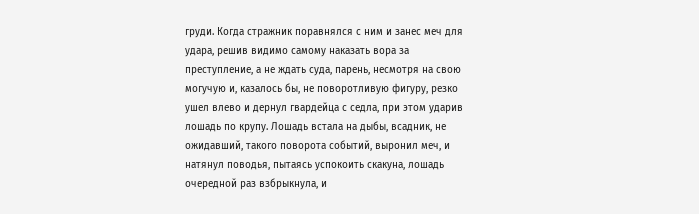груди. Когда стражник поравнялся с ним и занес меч для удара, решив видимо самому наказать вора за преступление, а не ждать суда, парень, несмотря на свою могучую и, казалось бы, не поворотливую фигуру, резко ушел влево и дернул гвардейца с седла, при этом ударив лошадь по крупу. Лошадь встала на дыбы, всадник, не ожидавший, такого поворота событий, выронил меч, и натянул поводья, пытаясь успокоить скакуна, лошадь очередной раз взбрыкнула, и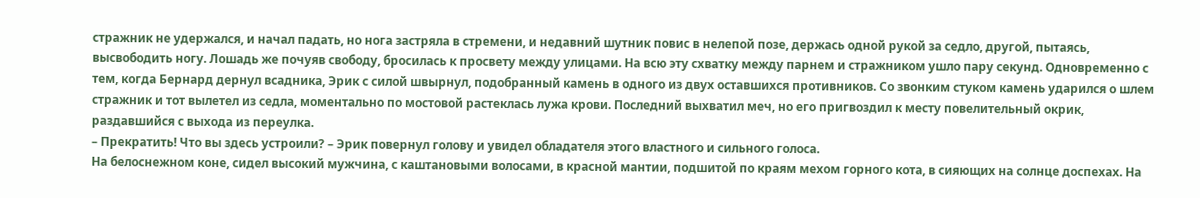стражник не удержался, и начал падать, но нога застряла в стремени, и недавний шутник повис в нелепой позе, держась одной рукой за седло, другой, пытаясь, высвободить ногу. Лошадь же почуяв свободу, бросилась к просвету между улицами. На всю эту схватку между парнем и стражником ушло пару секунд. Одновременно с тем, когда Бернард дернул всадника, Эрик с силой швырнул, подобранный камень в одного из двух оставшихся противников. Со звонким стуком камень ударился о шлем стражник и тот вылетел из седла, моментально по мостовой растеклась лужа крови. Последний выхватил меч, но его пригвоздил к месту повелительный окрик, раздавшийся с выхода из переулка.
– Прекратить! Что вы здесь устроили? – Эрик повернул голову и увидел обладателя этого властного и сильного голоса.
На белоснежном коне, сидел высокий мужчина, с каштановыми волосами, в красной мантии, подшитой по краям мехом горного кота, в сияющих на солнце доспехах. На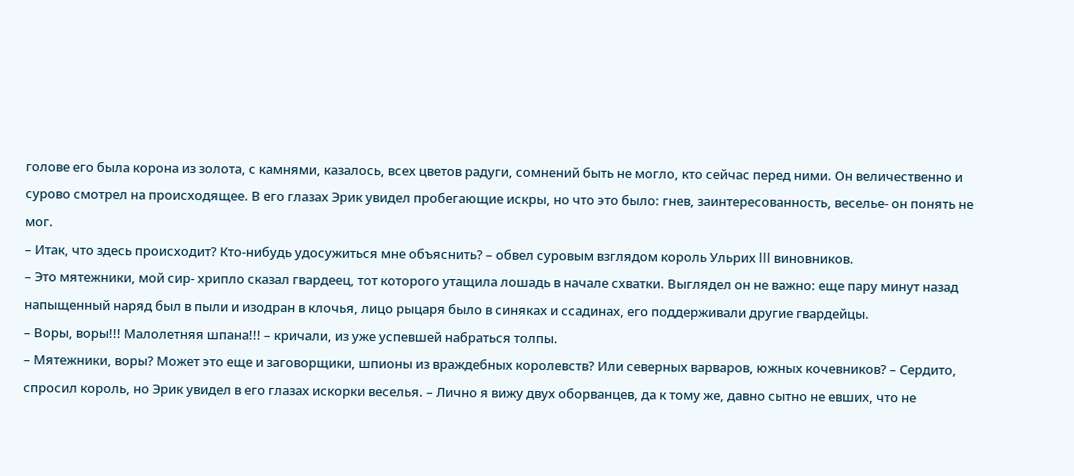голове его была корона из золота, с камнями, казалось, всех цветов радуги, сомнений быть не могло, кто сейчас перед ними. Он величественно и сурово смотрел на происходящее. В его глазах Эрик увидел пробегающие искры, но что это было: гнев, заинтересованность, веселье- он понять не мог.
– Итак, что здесь происходит? Кто-нибудь удосужиться мне объяснить? – обвел суровым взглядом король Ульрих III виновников.
– Это мятежники, мой сир- хрипло сказал гвардеец, тот которого утащила лошадь в начале схватки. Выглядел он не важно: еще пару минут назад напыщенный наряд был в пыли и изодран в клочья, лицо рыцаря было в синяках и ссадинах, его поддерживали другие гвардейцы.
– Воры, воры!!! Малолетняя шпана!!! – кричали, из уже успевшей набраться толпы.
– Мятежники, воры? Может это еще и заговорщики, шпионы из враждебных королевств? Или северных варваров, южных кочевников? – Сердито, спросил король, но Эрик увидел в его глазах искорки веселья. – Лично я вижу двух оборванцев, да к тому же, давно сытно не евших, что не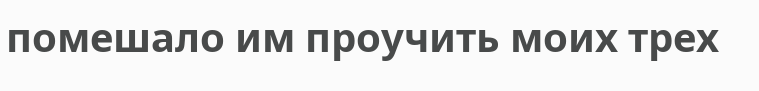помешало им проучить моих трех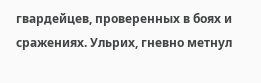гвардейцев, проверенных в боях и сражениях. Ульрих, гневно метнул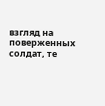взгляд на поверженных солдат, те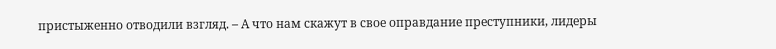пристыженно отводили взгляд. – А что нам скажут в свое оправдание преступники, лидеры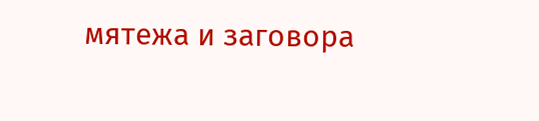мятежа и заговора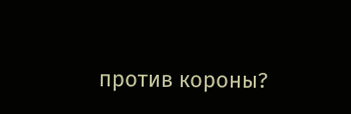против короны?